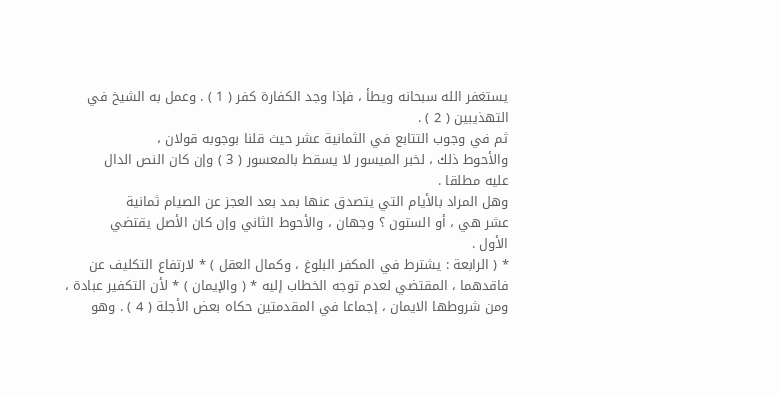يستغفر الله سبحانه ويطأ ، فإذا وجد الكفارة كفر ( 1 ) . وعمل به الشيخ في
التهذيبين ( 2 ) .
ثم في وجوب التتابع في الثمانية عشر حيث قلنا بوجوبه قولان ،
والأحوط ذلك ، لخبر الميسور لا يسقط بالمعسور ( 3 ) وإن كان النص الدال
عليه مطلقا .
وهل المراد بالأيام التي يتصدق عنها بمد بعد العجز عن الصيام ثمانية
عشر هي ، أو الستون ؟ وجهان ، والأحوط الثاني وإن كان الأصل يقتضي
الأول .
* ( الرابعة : يشترط في المكفر البلوغ ، وكمال العقل ) * لارتفاع التكليف عن
فاقدهما ، المقتضي لعدم توجه الخطاب إليه * ( والإيمان ) * لأن التكفير عبادة ،
ومن شروطها الايمان ، إجماعا في المقدمتين حكاه بعض الأجلة ( 4 ) . وهو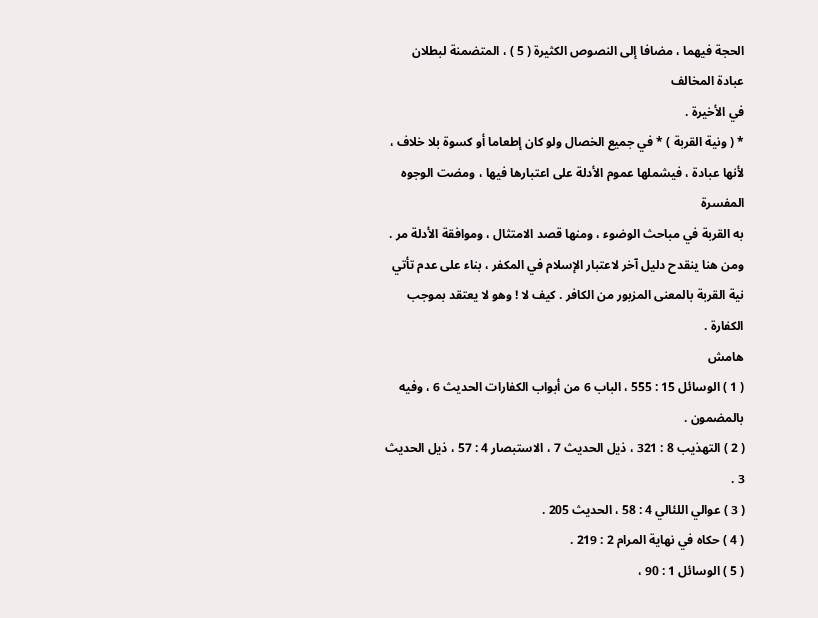الحجة فيهما ، مضافا إلى النصوص الكثيرة ( 5 ) ، المتضمنة لبطلان عبادة المخالف
في الأخيرة .
* ( ونية القربة ) * في جميع الخصال ولو كان إطعاما أو كسوة بلا خلاف ،
لأنها عبادة ، فيشملها عموم الأدلة على اعتبارها فيها ، ومضت الوجوه المفسرة
به القربة في مباحث الوضوء ، ومنها قصد الامتثال ، وموافقة الأدلة مر .
ومن هنا ينقدح دليل آخر لاعتبار الإسلام في المكفر ، بناء على عدم تأتي
نية القربة بالمعنى المزبور من الكافر . كيف لا ! وهو لا يعتقد بموجب الكفارة .
هامش
( 1 ) الوسائل 15 : 555 ، الباب 6 من أبواب الكفارات الحديث 6 ، وفيه بالمضمون .
( 2 ) التهذيب 8 : 321 ، ذيل الحديث 7 ، الاستبصار 4 : 57 ، ذيل الحديث 3 .
( 3 ) عوالي اللئالي 4 : 58 ، الحديث 205 .
( 4 ) حكاه في نهاية المرام 2 : 219 .
( 5 ) الوسائل 1 : 90 ،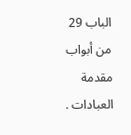الباب 29 من أبواب مقدمة العبادات .